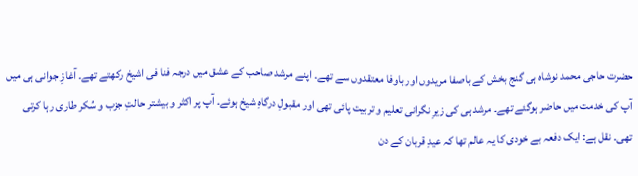حضرت حاجی محمد نوشاہ ہی گنج بخش کے باصفا مریدوں اور باوفا معتقدوں سے تھے۔ اپنے مرشد صاحب کے عشق میں درجہ فنا فی اشیخ رکھتے تھے۔ آغازِ جوانی ہی میں آپ کی خدمت میں حاضر ہوگئے تھے۔ مرشد ہی کی زیرِ نگرانی تعلیم و تربیت پائی تھی اور مقبولِ درگاہِ شیخ ہوئے۔ آپ پر اکثر و بیشتر حالتِ جزب و سُکر طاری رہا کرتی تھی۔ نقل ہے: ایک دفعہ بے خودی کا یہ عالم تھا کہ عیدِ قربان کے دن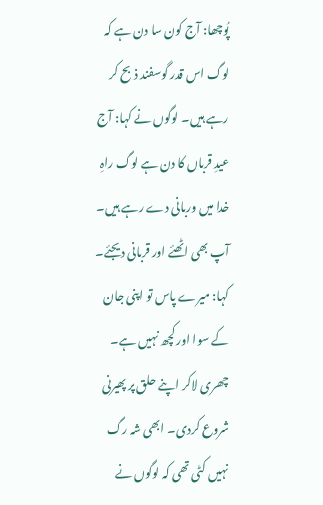پُوچھا: آج کون سا دن ہے کہ لوگ اس قدر گوسفند ذبح کر رہے ہیں۔ لوگوں نے کہا: آج عیدِ قرباں کا دن ہے لوگ راہِ خدا میں وربانی دے رہے ہیں۔ آپ بھی اٹھئے اور قربانی دیجئے۔ کہا: میرے پاس تو اپنی جان کے سوا اور کچھ نہیں ہے۔ چھری لاکر اپنے حلق پر پھیرنی شروع کردی۔ ابھی شہ رگ نہیں کٹی تھی کہ لوگوں نے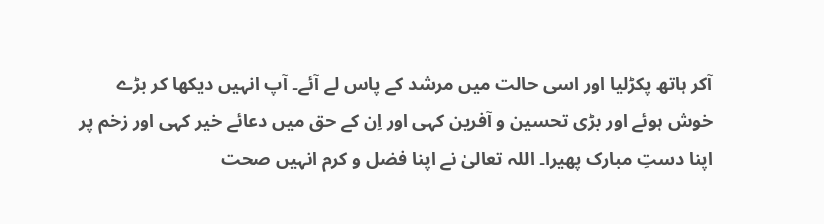آکر ہاتھ پکڑلیا اور اسی حالت میں مرشد کے پاس لے آئے۔ آپ انہیں دیکھا کر بڑے خوش ہوئے اور بڑی تحسین و آفرین کہی اور اِن کے حق میں دعائے خیر کہی اور زخم پر اپنا دستِ مبارک پھیرا۔ اللہ تعالیٰ نے اپنا فضل و کرم انہیں صحت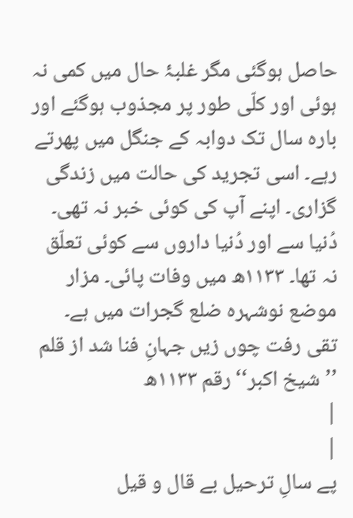حاصل ہوگئی مگر غلبۂ حال میں کمی نہ ہوئی اور کلّی طور پر مجذوب ہوگئے اور بارہ سال تک دوابہ کے جنگل میں پھرتے رہے۔ اسی تجرید کی حالت میں زندگی گزاری۔ اپنے آپ کی کوئی خبر نہ تھی۔ دُنیا سے اور دُنیا داروں سے کوئی تعلّق نہ تھا۔ ۱۱۳۳ھ میں وفات پائی۔ مزار موضع نوشہرہ ضلع گجرات میں ہے۔
تقی رفت چوں زیں جہانِ فنا شد از قلم ’’شیخ اکبر‘‘ رقم ۱۱۳۳ھ
|
|
پے سالِ ترحیل بے قال و قیل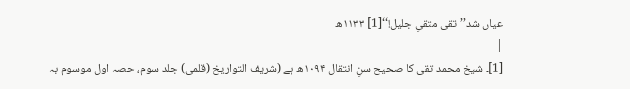عیاں شد’’تقی متقیِ جلیل!‘‘[1] ۱۱۳۳ھ
|
[1]۔ شیخ محمد تقی کا صحیح سنِ انتقال ۱۰۹۴ھ ہے (شریف التواریخ (قلمی) جلد سوم، حصہ اول موسوم بہ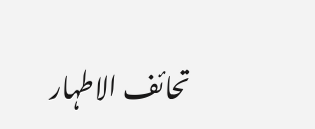تحائف الاطہار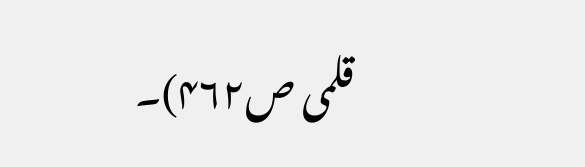قلمی ص۴۶۲)۔